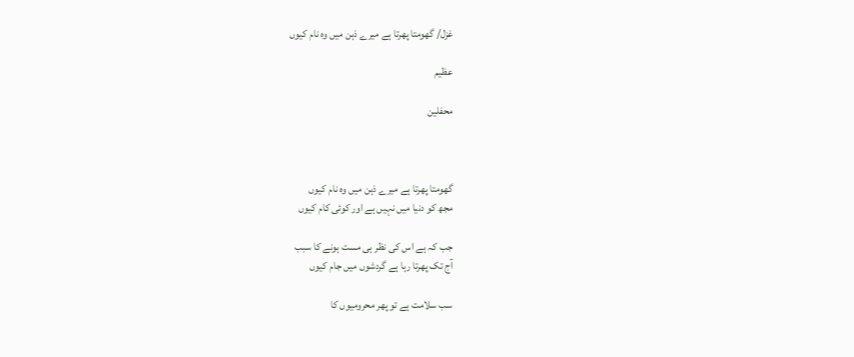غزل/ گھومتا پھرتا ہے میرے ذہن میں وہ نام کیوں

عظیم

محفلین



گھومتا پھرتا ہے میرے ذہن میں وہ نام کیوں
مجھ کو دنیا میں نہیں ہے اور کوئی کام کیوں

جب کہ ہے اس کی نظر ہی مست ہونے کا سبب
آج تک پھرتا رہا ہے گردشوں میں جام کیوں

سب سلامت ہے تو پھر محرومیوں کا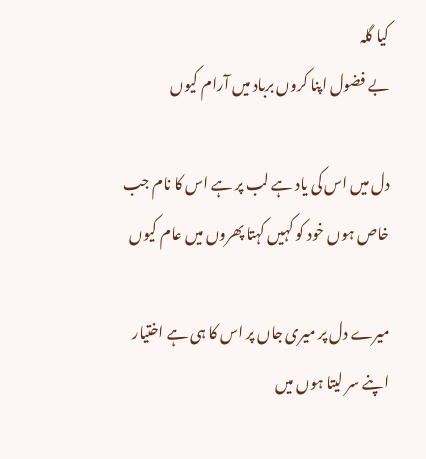کیا گلہ
بے فضول اپنا کروں برباد میں آرام کیوں

دل میں اس کی یاد ہے لب پر ہے اس کا نام جب
خاص ہوں خود کو کہیں کہتا پھروں میں عام کیوں

میرے دل پر میری جاں پر اس کا ہی ہے اختیار
اپنے سر لیتا ہوں میں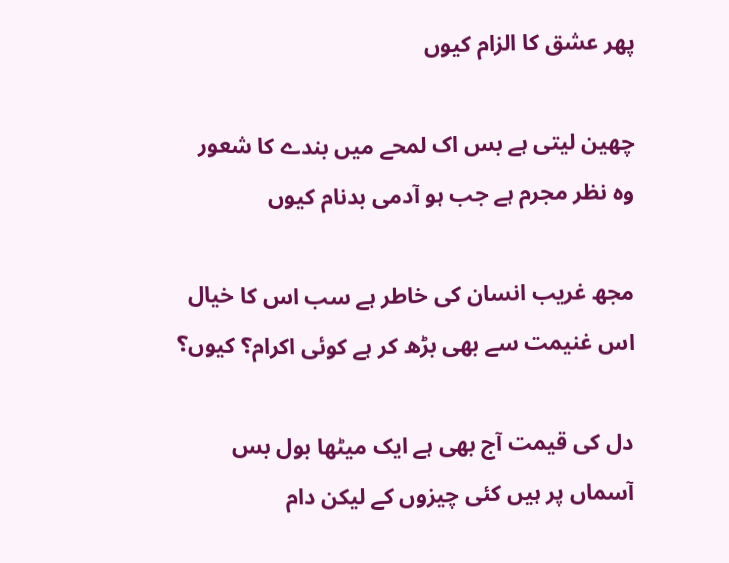پھر عشق کا الزام کیوں

چھین لیتی ہے بس اک لمحے میں بندے کا شعور
وہ نظر مجرم ہے جب ہو آدمی بدنام کیوں

مجھ غریب انسان کی خاطر ہے سب اس کا خیال
اس غنیمت سے بھی بڑھ کر ہے کوئی اکرام؟ کیوں؟

دل کی قیمت آج بھی ہے ایک میٹھا بول بس
آسماں پر ہیں کئی چیزوں کے لیکن دام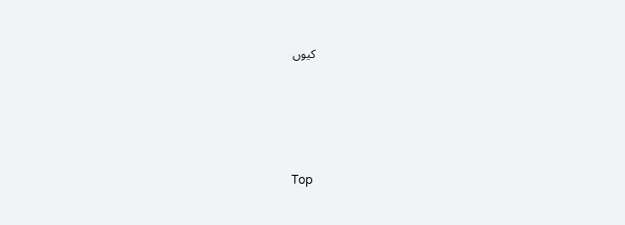کیوں








Top